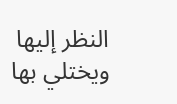النظر إليها ويختلي بها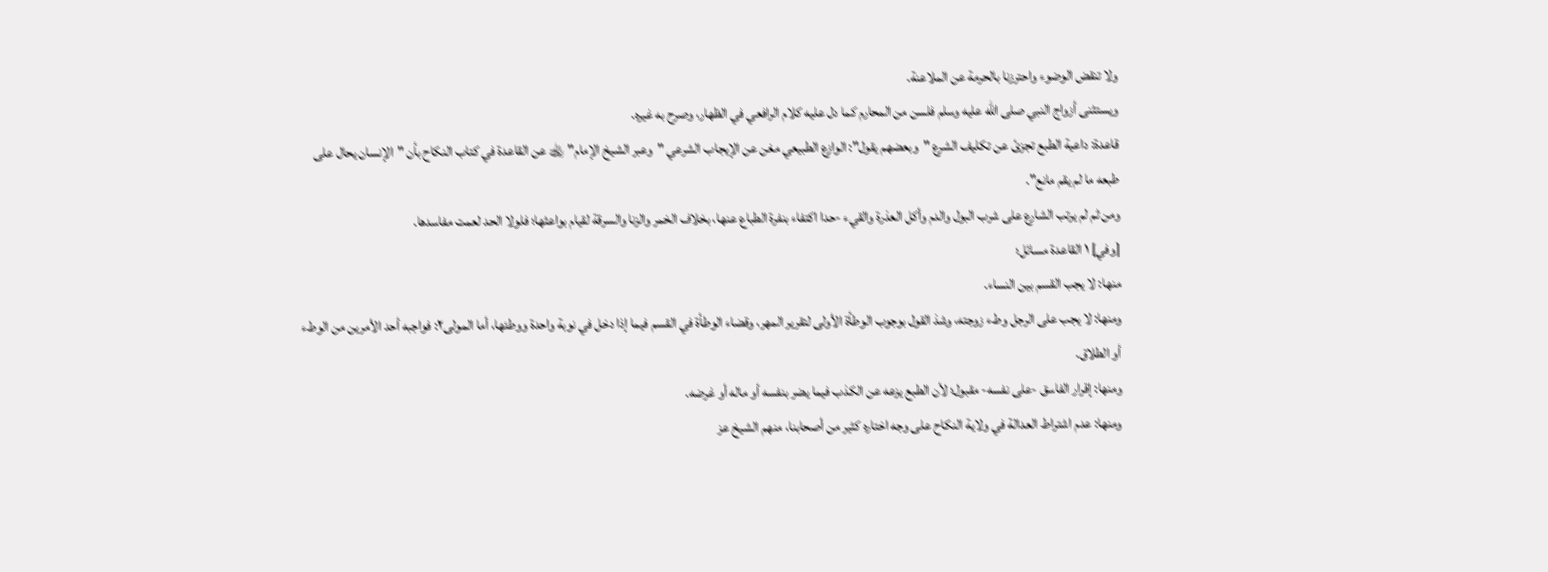ولا تنقض الوضوء واحترزنا بالحرمة عن الملاعنة.
ويستثنى أزواج النبي صلى الله عليه وسلم فلسن من المحارم كما دل عليه كلام الرافعي في الظهار، وصرح به غيره.
قاعدة: داعية الطبع تجزئ عن تكليف الشرع "وبعضهم يقول": الوازع الطبيعي مغن عن الإيجاب الشرعي "وعبر الشيخ الإمام" ﵀ عن القاعدة في كتاب النكاح بأن "الإنسان يحال على طبعه ما لم يقم مانع".
ومن ثم لم يرتب الشارع على شرب البول والدم وأكل العذرة والقيء -حدا اكتفاء بنفرة الطباع عنها، بخلاف الخمر والزنا والسرقة لقيام بواعثها؛ فلولا الحد لعمت مفاسدها.
[وفي] ١ القاعدة مسائل؛
منها: لا يجب القسم بين النساء.
ومنها: لا يجب على الرجل وطء زوجته، وشذ القول بوجوب الوطأة الأولى لتقرير المهر، وقضاء الوطأة في القسم فيما إذا دخل في نوبة واحدة ووطئها، أما المولى٢: فواجبه أحد الأمرين من الوطء أو الطلاق.
ومنها: إقرار الفاسق -على نفسه- مقبول؛ لأن الطبع يزعه عن الكذب فيما يضر بنفسه أو ماله أو غرضه.
ومنها: عدم اشتراط العدالة في ولاية النكاح على وجه اختاره كثير من أصحابنا، منهم الشيخ عز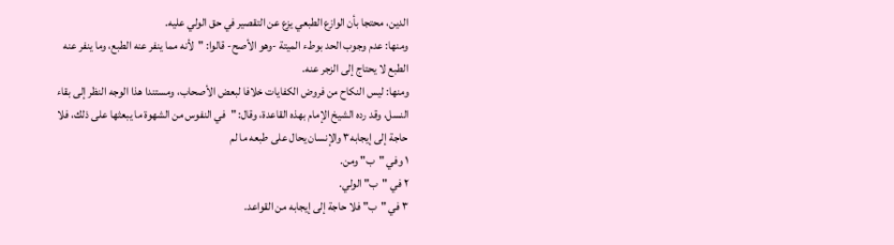الدين، محتجا بأن الوازع الطبعي يزع عن التقصير في حق الولي عليه.
ومنها: عدم وجوب الحد بوطء الميتة -وهو الأصح- قالوا: "لأنه مما ينفر عنه الطبع، وما ينفر عنه الطبع لا يحتاج إلى الزجر عنه.
ومنها: ليس النكاح من فروض الكفايات خلافا لبعض الأصحاب، ومستندا هذا الوجه النظر إلى بقاء النسل، وقد رده الشيخ الإمام بهذه القاعدة، وقال: "في النفوس من الشهوة ما يبعثها على ذلك، فلا حاجة إلى إيجابه٣ والإنسان يحال على طبعه ما لم
١ وفي "ب" ومن.
٢ في "ب" الولي.
٣ في "ب" فلا حاجة إلى إيجابه من القواعد.